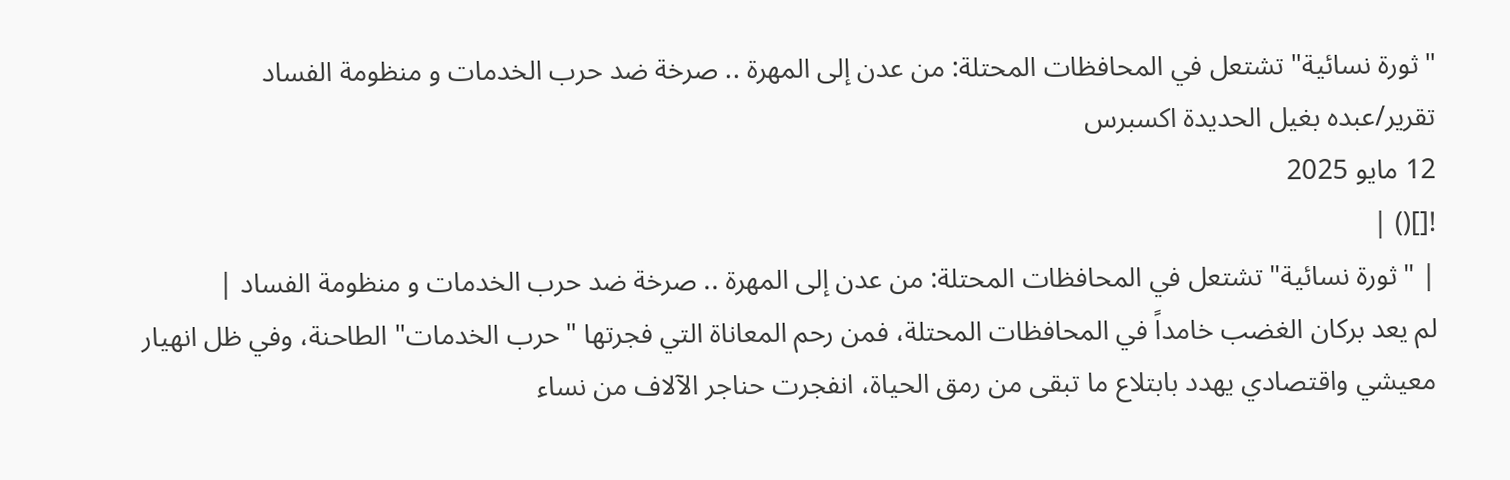"ثورة نسائية" تشتعل في المحافظات المحتلة: من عدن إلى المهرة .. صرخة ضد حرب الخدمات و منظومة الفساد
تقرير/عبده بغيل الحديدة اكسبرس
12 مايو 2025
![]() |
| "ثورة نسائية" تشتعل في المحافظات المحتلة: من عدن إلى المهرة .. صرخة ضد حرب الخدمات و منظومة الفساد |
لم يعد بركان الغضب خامداً في المحافظات المحتلة، فمن رحم المعاناة التي فجرتها "حرب الخدمات" الطاحنة، وفي ظل انهيار معيشي واقتصادي يهدد بابتلاع ما تبقى من رمق الحياة، انفجرت حناجر الآلاف من نساء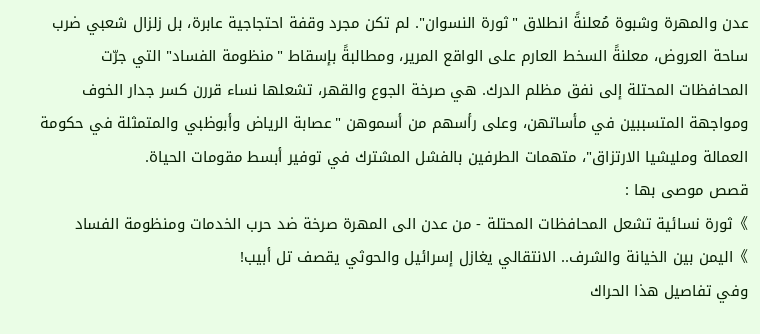عدن والمهرة وشبوة مُعلنةً انطلاق "ثورة النسوان". لم تكن مجرد وقفة احتجاجية عابرة، بل زلزال شعبي ضرب ساحة العروض، معلنةً السخط العارم على الواقع المرير، ومطالبةً بإسقاط "منظومة الفساد" التي جرّت المحافظات المحتلة إلى نفق مظلم الدرك. هي صرخة الجوع والقهر، تشعلها نساء قررن كسر جدار الخوف ومواجهة المتسببين في مأساتهن، وعلى رأسهم من أسموهن "عصابة الرياض وأبوظبي والمتمثلة في حكومة العمالة ومليشيا الارتزاق"، متهمات الطرفين بالفشل المشترك في توفير أبسط مقومات الحياة.
قصص موصى بها :
》ثورة نسائية تشعل المحافظات المحتلة - من عدن الى المهرة صرخة ضد حرب الخدمات ومنظومة الفساد
》اليمن بين الخيانة والشرف.. الانتقالي يغازل إسرائيل والحوثي يقصف تل أبيب!
وفي تفاصيل هذا الحراك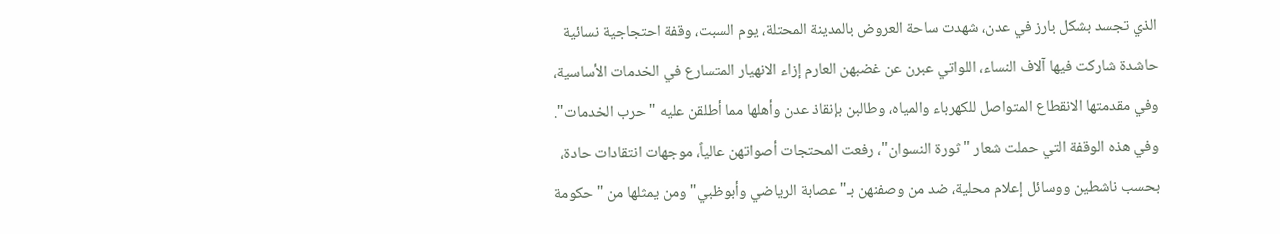الذي تجسد بشكل بارز في عدن، شهدت ساحة العروض بالمدينة المحتلة، يوم السبت، وقفة احتجاجية نسائية حاشدة شاركت فيها آلاف النساء، اللواتي عبرن عن غضبهن العارم إزاء الانهيار المتسارع في الخدمات الأساسية، وفي مقدمتها الانقطاع المتواصل للكهرباء والمياه، وطالبن بإنقاذ عدن وأهلها مما أطلقن عليه "حرب الخدمات".
وفي هذه الوقفة التي حملت شعار "ثورة النسوان"، رفعت المحتجات أصواتهن عالياً، موجهات انتقادات حادة، بحسب ناشطين ووسائل إعلام محلية، ضد من وصفنهن بـ"عصابة الرياضي وأبوظبي" ومن يمثلها من "حكومة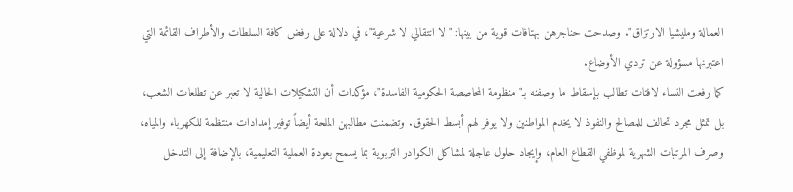العمالة ومليشيا الارتزاق". وصدحت حناجرهن بهتافات قوية من بينها: "لا انتقالي لا شرعية"، في دلالة على رفض كافة السلطات والأطراف القائمة التي اعتبرنها مسؤولة عن تردي الأوضاع.
كما رفعت النساء لافتات تطالب بإسقاط ما وصفنه بـ"منظومة المحاصصة الحكومية الفاسدة"، مؤكدات أن التشكيلات الحالية لا تعبر عن تطلعات الشعب، بل تمثل مجرد تحالف للمصالح والنفوذ لا يخدم المواطنين ولا يوفر لهم أبسط الحقوق. وتضمنت مطالبهن الملحة أيضاً توفير إمدادات منتظمة للكهرباء والمياه، وصرف المرتبات الشهرية لموظفي القطاع العام، وإيجاد حلول عاجلة لمشاكل الكوادر التربوية بما يسمح بعودة العملية التعليمية، بالإضافة إلى التدخل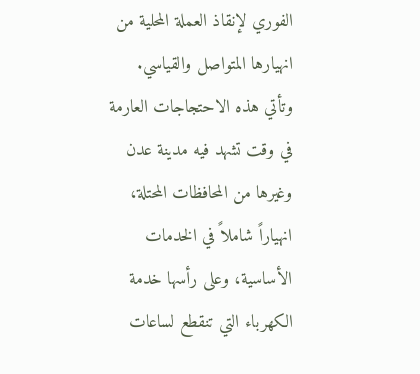الفوري لإنقاذ العملة المحلية من انهيارها المتواصل والقياسي.
وتأتي هذه الاحتجاجات العارمة في وقت تشهد فيه مدينة عدن وغيرها من المحافظات المحتلة، انهياراً شاملاً في الخدمات الأساسية، وعلى رأسها خدمة الكهرباء التي تنقطع لساعات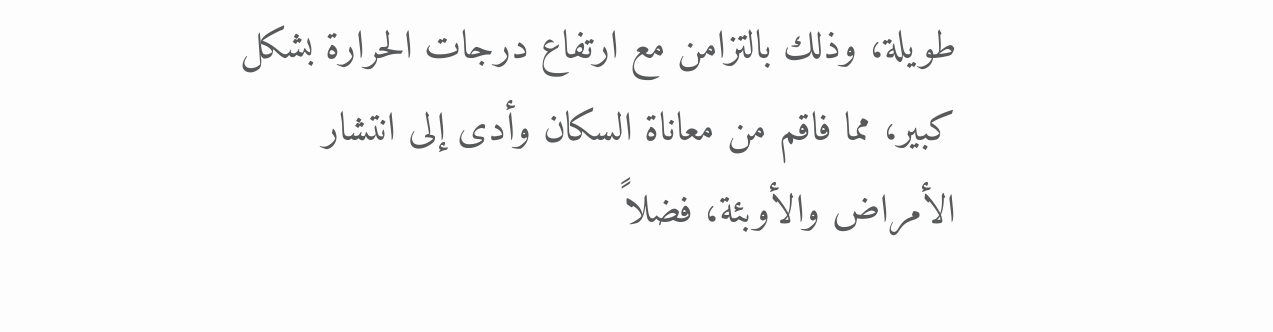طويلة، وذلك بالتزامن مع ارتفاع درجات الحرارة بشكل كبير، مما فاقم من معاناة السكان وأدى إلى انتشار الأمراض والأوبئة، فضلاً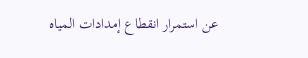عن استمرار انقطاع إمدادات المياه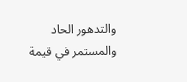والتدهور الحاد والمستمر في قيمة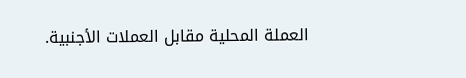العملة المحلية مقابل العملات الأجنبية.